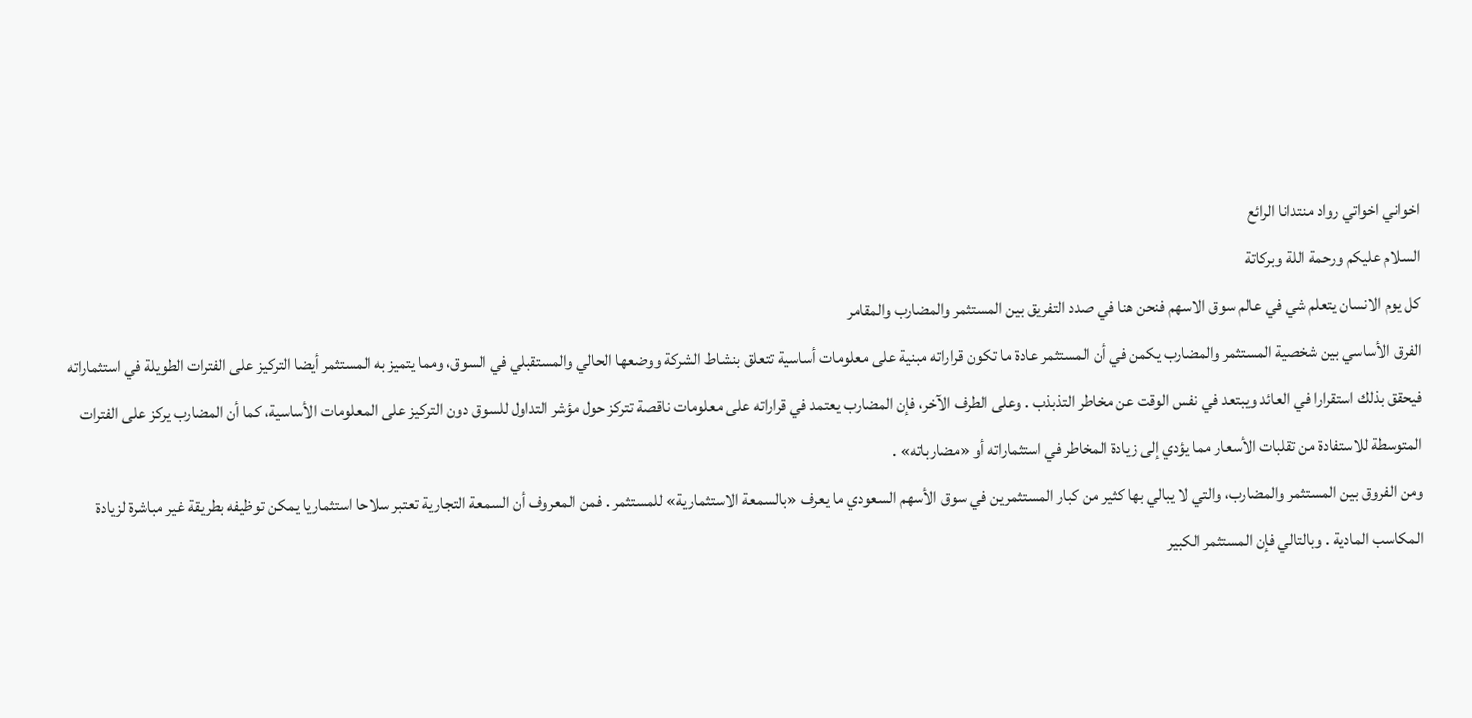اخواني اخواتي رواد منتدانا الرائع
السلام عليكم ورحمة اللة وبركاتة
كل يوم الانسان يتعلم شي في عالم سوق الاسهم فنحن هنا في صدد التفريق بين المستثمر والمضارب والمقامر
الفرق الأساسي بين شخصية المستثمر والمضارب يكمن في أن المستثمر عادة ما تكون قراراته مبنية على معلومات أساسية تتعلق بنشاط الشركة ووضعها الحالي والمستقبلي في السوق، ومما يتميز به المستثمر أيضا التركيز على الفترات الطويلة في استثماراته فيحقق بذلك استقرارا في العائد ويبتعد في نفس الوقت عن مخاطر التذبذب . وعلى الطرف الآخر، فإن المضارب يعتمد في قراراته على معلومات ناقصة تتركز حول مؤشر التداول للسوق دون التركيز على المعلومات الأساسية، كما أن المضارب يركز على الفترات المتوسطة للاستفادة من تقلبات الأسعار مما يؤدي إلى زيادة المخاطر في استثماراته أو «مضارباته» .
ومن الفروق بين المستثمر والمضارب، والتي لا يبالي بها كثير من كبار المستثمرين في سوق الأسهم السعودي ما يعرف «بالسمعة الاستثمارية» للمستثمر . فمن المعروف أن السمعة التجارية تعتبر سلاحا استثماريا يمكن توظيفه بطريقة غير مباشرة لزيادة المكاسب المادية . وبالتالي فإن المستثمر الكبير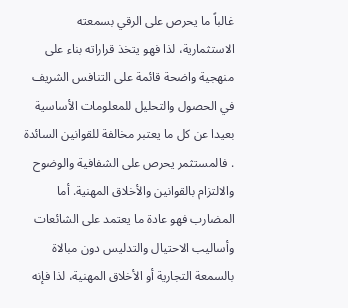غالباً ما يحرص على الرقي بسمعته الاستثمارية، لذا فهو يتخذ قراراته بناء على منهجية واضحة قائمة على التنافس الشريف في الحصول والتحليل للمعلومات الأساسية بعيدا عن كل ما يعتبر مخالفة للقوانين السائدة . فالمستثمر يحرص على الشفافية والوضوح والالتزام بالقوانين والأخلاق المهنية. أما المضارب فهو عادة ما يعتمد على الشائعات وأساليب الاحتيال والتدليس دون مبالاة بالسمعة التجارية أو الأخلاق المهنية، لذا فإنه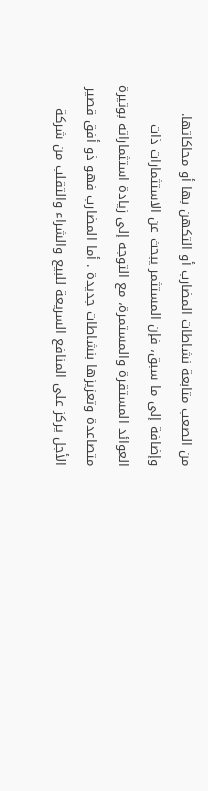من الصعب متابعة نشاطات المضارب أو التكهن بها أو محاكاتها.
وإضافة إلى ما سبق، فإن المستثمر يبحث عن الاستثمارات ذات العوائد المستقرة والمستمرة، مع التوجه إلى زيادة استثماراته بوتيرة متصاعدة وتعزيزها بنشاطات جديدة . أما المضارب فهو ذو أفق قصير الأجل يركز على المنافع السريعة للبيع والشراء والتقلب من شركة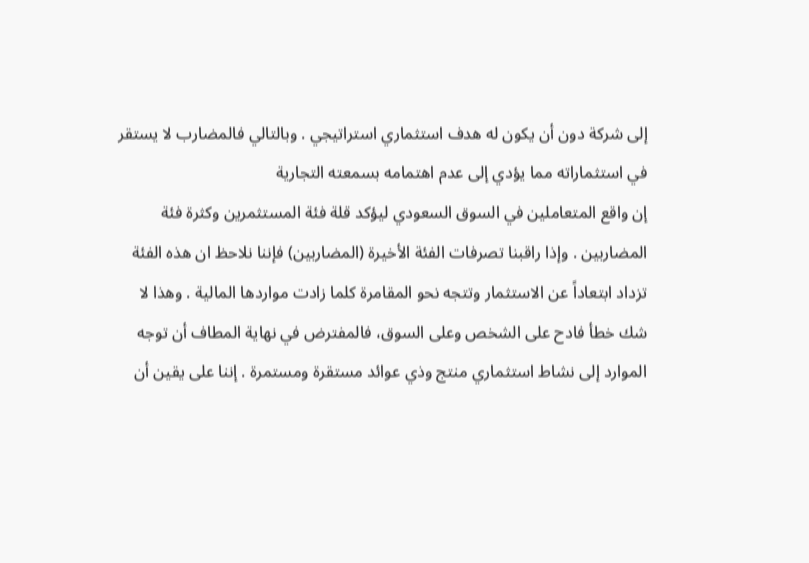إلى شركة دون أن يكون له هدف استثماري استراتيجي . وبالتالي فالمضارب لا يستقر في استثماراته مما يؤدي إلى عدم اهتمامه بسمعته التجارية
إن واقع المتعاملين في السوق السعودي ليؤكد قلة فئة المستثمرين وكثرة فئة المضاربين . وإذا راقبنا تصرفات الفئة الأخيرة (المضاربين) فإننا نلاحظ ان هذه الفئة تزداد ابتعاداً عن الاستثمار وتتجه نحو المقامرة كلما زادت مواردها المالية . وهذا لا شك خطأ فادح على الشخص وعلى السوق، فالمفترض في نهاية المطاف أن توجه الموارد إلى نشاط استثماري منتج وذي عوائد مستقرة ومستمرة . إننا على يقين أن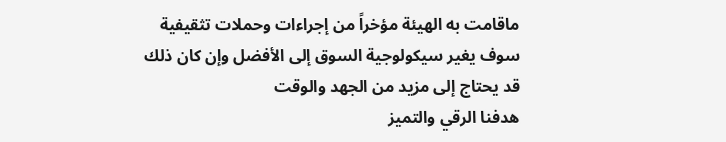ماقامت به الهيئة مؤخراً من إجراءات وحملات تثقيفية سوف يغير سيكولوجية السوق إلى الأفضل وإن كان ذلك قد يحتاج إلى مزيد من الجهد والوقت
هدفنا الرقي والتميز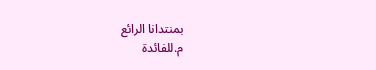بمنتدانا الرائع
م.للفائدة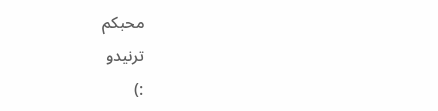محبكم
ترنيدو
:)